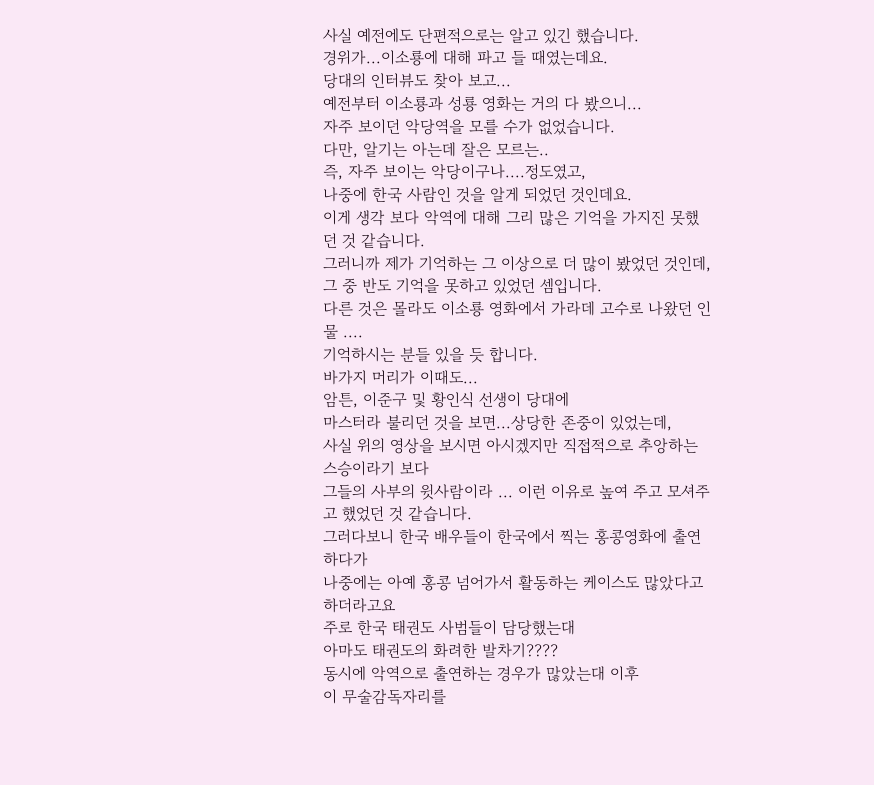사실 예전에도 단편적으로는 알고 있긴 했습니다.
경위가...이소룡에 대해 파고 들 때였는데요.
당대의 인터뷰도 찾아 보고...
예전부터 이소룡과 성룡 영화는 거의 다 봤으니...
자주 보이던 악당역을 모를 수가 없었습니다.
다만, 알기는 아는데 잘은 모르는..
즉, 자주 보이는 악당이구나....정도였고,
나중에 한국 사람인 것을 알게 되었던 것인데요.
이게 생각 보다 악역에 대해 그리 많은 기억을 가지진 못했던 것 같습니다.
그러니까 제가 기억하는 그 이상으로 더 많이 봤었던 것인데,
그 중 반도 기억을 못하고 있었던 셈입니다.
다른 것은 몰라도 이소룡 영화에서 가라데 고수로 나왔던 인물 ....
기억하시는 분들 있을 듯 합니다.
바가지 머리가 이때도...
암튼, 이준구 및 황인식 선생이 당대에
마스터라 불리던 것을 보면...상당한 존중이 있었는데,
사실 위의 영상을 보시면 아시겠지만 직접적으로 추앙하는 스승이라기 보다
그들의 사부의 윗사람이라 ... 이런 이유로 높여 주고 모셔주고 했었던 것 같습니다.
그러다보니 한국 배우들이 한국에서 찍는 홍콩영화에 출연하다가
나중에는 아예 홍콩 넘어가서 활동하는 케이스도 많았다고 하더라고요
주로 한국 태권도 사범들이 담당했는대
아마도 태권도의 화려한 발차기????
동시에 악역으로 출연하는 경우가 많았는대 이후
이 무술감독자리를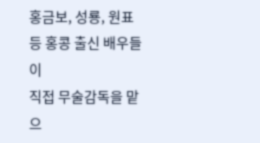홍금보, 성룡, 원표 등 홍콩 출신 배우들이
직접 무술감독을 맡으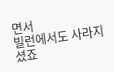면서
빌런에서도 사라지셨죠